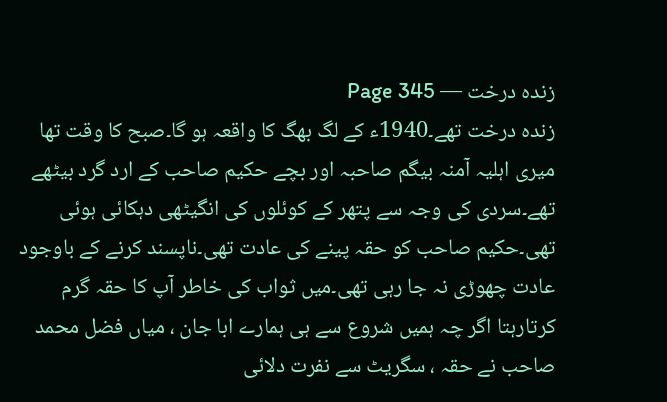زندہ درخت — Page 345
زنده درخت تھے۔1940ء کے لگ بھگ کا واقعہ ہو گا۔صبح کا وقت تھا میری اہلیہ آمنہ بیگم صاحبہ اور بچے حکیم صاحب کے ارد گرد بیٹھے تھے۔سردی کی وجہ سے پتھر کے کوئلوں کی انگیٹھی دہکائی ہوئی تھی۔حکیم صاحب کو حقہ پینے کی عادت تھی۔ناپسند کرنے کے باوجود عادت چھوڑی نہ جا رہی تھی۔میں ثواب کی خاطر آپ کا حقہ گرم کرتارہتا اگر چہ ہمیں شروع سے ہی ہمارے ابا جان ، میاں فضل محمد صاحب نے حقہ ، سگریٹ سے نفرت دلائی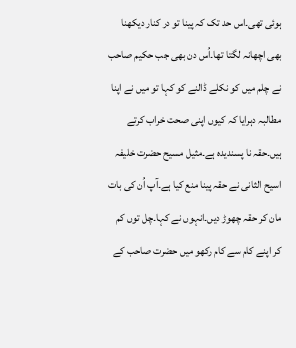ہوئی تھی۔اس حد تک کہ پینا تو در کنار دیکھنا بھی اچھانہ لگتا تھا۔اُس دن بھی جب حکیم صاحب نے چلم میں کو نکلے ڈالنے کو کہا تو میں نے اپنا مطالبہ دہرایا کہ کیوں اپنی صحت خراب کرتے ہیں۔حقہ نا پسندیدہ ہے۔مثیل مسیح حضرت خلیفہ اسیح الثانی نے حقہ پینا منع کیا ہے۔آپ اُن کی بات مان کر حقہ چھوڑ دیں۔انہوں نے کہا۔چل توں کم کر اپنے کام سے کام رکھو میں حضرت صاحب کے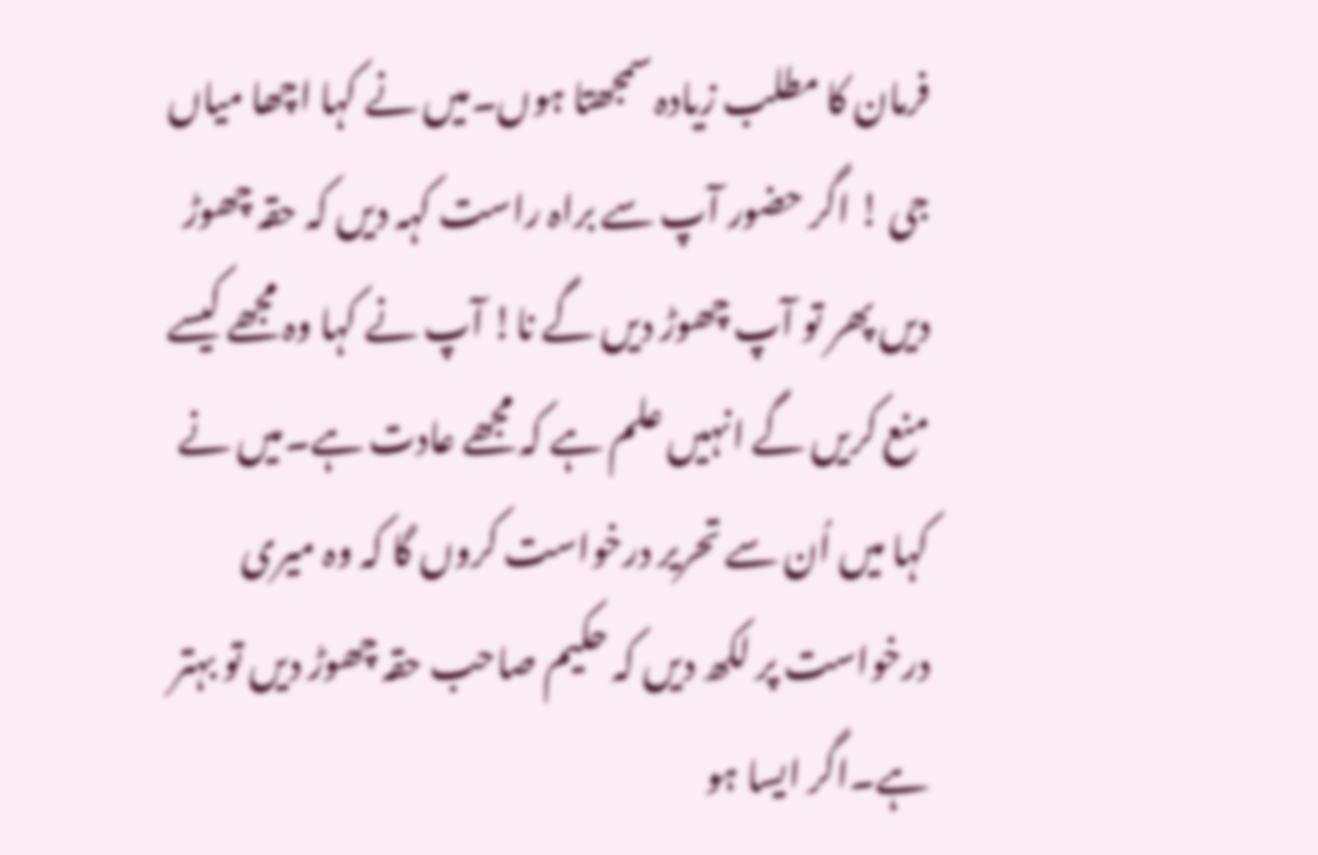فرمان کا مطلب زیادہ سمجھتا ہوں۔میں نے کہا اچھا میاں جی ! اگر حضور آپ سے براہ راست کہہ دیں کہ حقہ چھوڑ دیں پھر تو آپ چھوڑ دیں گے نا! آپ نے کہا وہ مجھے کیسے منع کریں گے انہیں علم ہے کہ مجھے عادت ہے۔میں نے کہا میں اُن سے تحریر درخواست کروں گا کہ وہ میری درخواست پر لکھ دیں کہ حکیم صاحب حقہ چھوڑ دیں تو بہتر ہے۔اگر ایسا ہو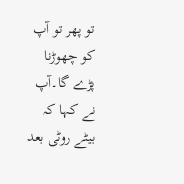تو پھر تو آپ کو چھوڑنا پڑے گا۔آپ نے کہا کہ بیٹے روٹی بعد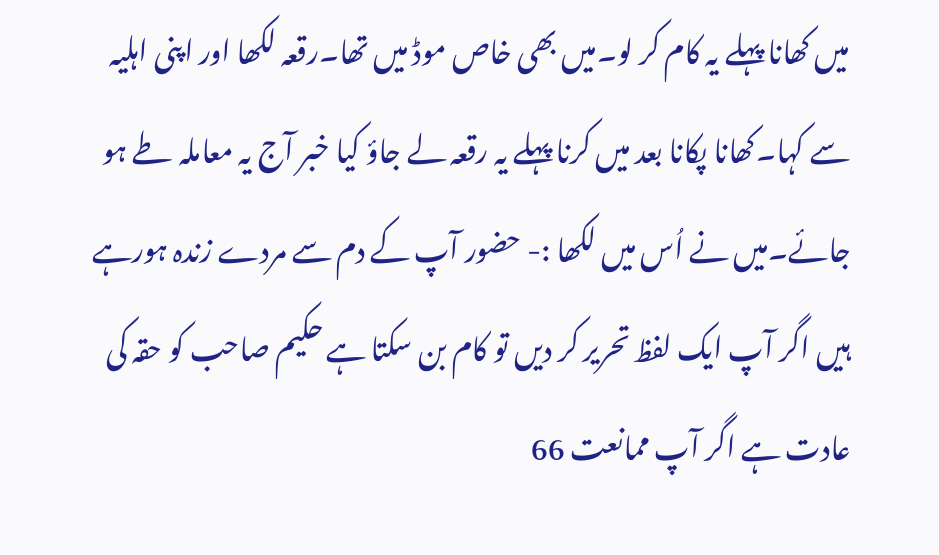میں کھانا پہلے یہ کام کر لو۔میں بھی خاص موڈ میں تھا۔رقعہ لکھا اور اپنی اہلیہ سے کہا۔کھانا پکانا بعد میں کرنا پہلے یہ رقعہ لے جاؤ کیا خبر آج یہ معاملہ طے ہو جائے۔میں نے اُس میں لکھا :- حضور آپ کے دم سے مردے زندہ ہورہے ہیں اگر آپ ایک لفظ تحریر کر دیں تو کام بن سکتا ہے حکیم صاحب کو حقہ کی عادت ہے اگر آپ ممانعت 66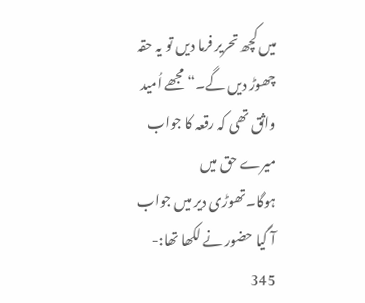میں کچھ تحریر فرما دیں تو یہ حقہ چھوڑ دیں گے۔“ مجھے اُمید واثق تھی کہ رقعہ کا جواب میرے حق میں ہوگا۔تھوڑی دیر میں جواب آ گیا حضور نے لکھا تھا:- 345